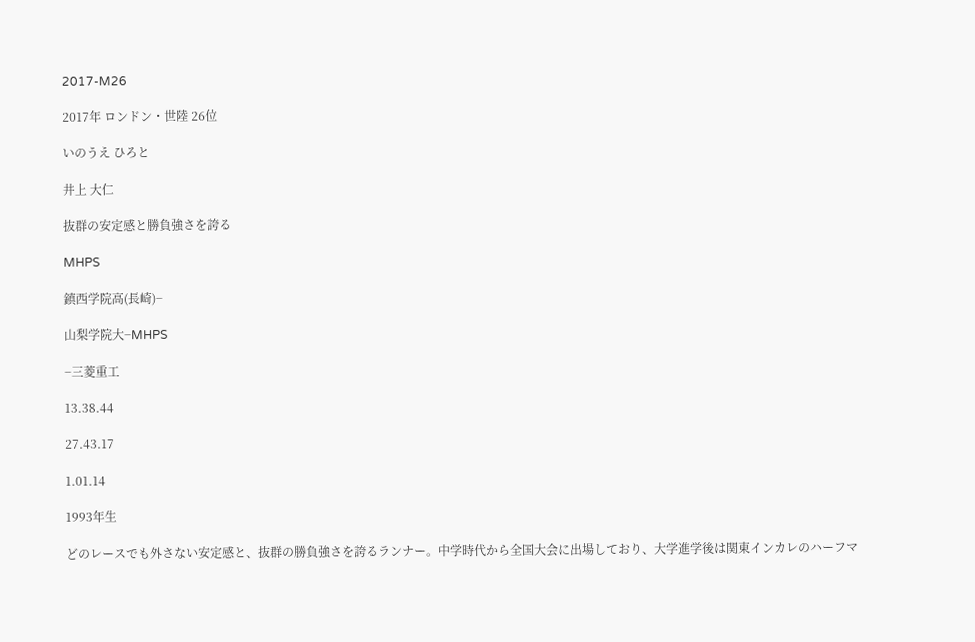2017-M26

2017年 ロンドン・世陸 26位

いのうえ ひろと

井上 大仁

抜群の安定感と勝負強さを誇る

MHPS

鎮西学院高(長崎)−

山梨学院大−MHPS

−三菱重工

13.38.44

27.43.17

1.01.14

1993年生

どのレースでも外さない安定感と、抜群の勝負強さを誇るランナー。中学時代から全国大会に出場しており、大学進学後は関東インカレのハーフマ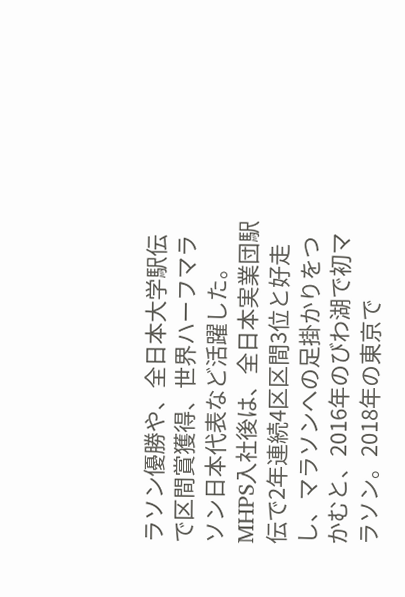ラソン優勝や、全日本大学駅伝で区間賞獲得、世界ハーフマラソン日本代表など活躍した。MHPS入社後は、全日本実業団駅伝で2年連続4区区間3位と好走し、マラソンへの足掛かりをつかむと、2016年のびわ湖で初マラソン。2018年の東京で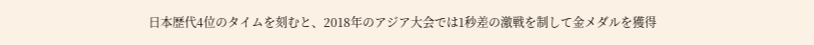日本歴代4位のタイムを刻むと、2018年のアジア大会では1秒差の激戦を制して金メダルを獲得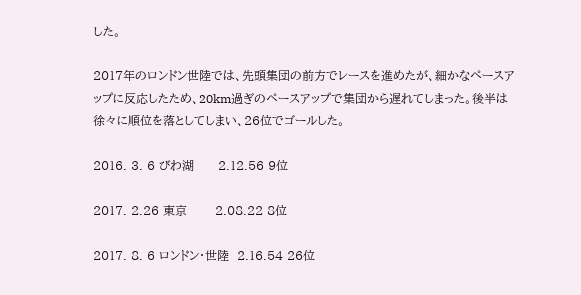した。

2017年のロンドン世陸では、先頭集団の前方でレースを進めたが、細かなペースアップに反応したため、20km過ぎのペースアップで集団から遅れてしまった。後半は徐々に順位を落としてしまい、26位でゴールした。

2016. 3. 6 びわ湖      2.12.56 9位

2017. 2.26 東京       2.08.22 8位

2017. 8. 6 ロンドン・世陸  2.16.54 26位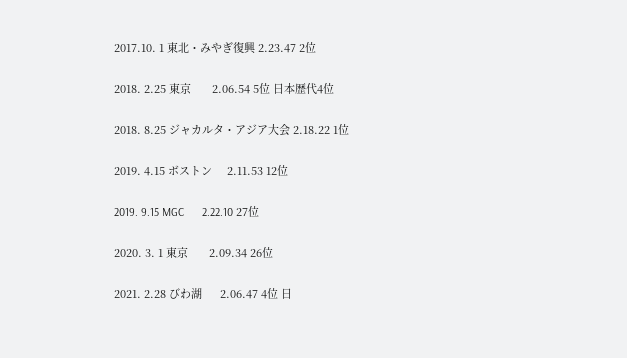2017.10. 1 東北・みやぎ復興 2.23.47 2位

2018. 2.25 東京       2.06.54 5位 日本歴代4位

2018. 8.25 ジャカルタ・アジア大会 2.18.22 1位

2019. 4.15 ボストン     2.11.53 12位

2019. 9.15 MGC      2.22.10 27位

2020. 3. 1 東京       2.09.34 26位

2021. 2.28 びわ湖      2.06.47 4位 日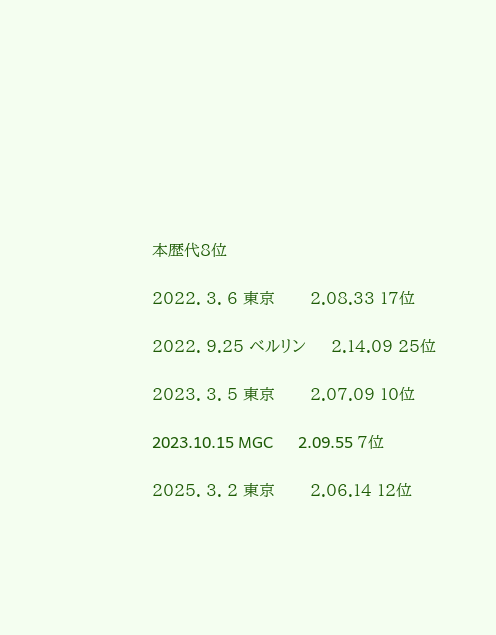本歴代8位

2022. 3. 6 東京       2.08.33 17位

2022. 9.25 ベルリン     2.14.09 25位

2023. 3. 5 東京       2.07.09 10位

2023.10.15 MGC      2.09.55 7位

2025. 3. 2 東京       2.06.14 12位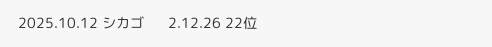2025.10.12 シカゴ      2.12.26 22位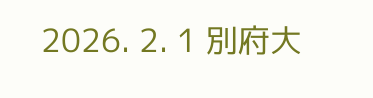2026. 2. 1 別府大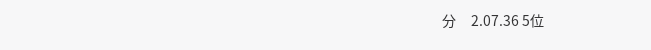分     2.07.36 5位